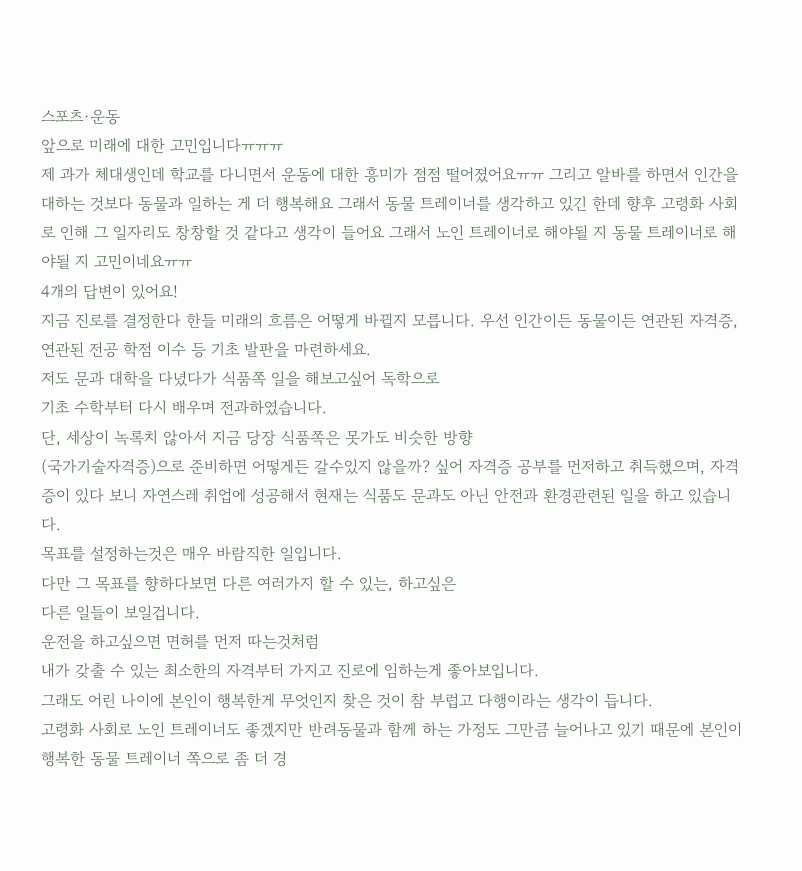스포츠·운동
앞으로 미래에 대한 고민입니다ㅠㅠㅠ
제 과가 체대생인데 학교를 다니면서 운동에 대한 흥미가 점점 떨어졌어요ㅠㅠ 그리고 알바를 하면서 인간을 대하는 것보다 동물과 일하는 게 더 행복해요 그래서 동물 트레이너를 생각하고 있긴 한데 향후 고령화 사회로 인해 그 일자리도 창창할 것 같다고 생각이 들어요 그래서 노인 트레이너로 해야될 지 동물 트레이너로 해야될 지 고민이네요ㅠㅠ
4개의 답변이 있어요!
지금 진로를 결정한다 한들 미래의 흐름은 어떻게 바뀔지 모릅니다. 우선 인간이든 동물이든 연관된 자격증, 연관된 전공 학점 이수 등 기초 발판을 마련하세요.
저도 문과 대학을 다녔다가 식품쪽 일을 해보고싶어 독학으로
기초 수학부터 다시 배우며 전과하였습니다.
단, 세상이 녹록치 않아서 지금 당장 식품쪽은 못가도 비슷한 방향
(국가기술자격증)으로 준비하면 어떻게든 갈수있지 않을까? 싶어 자격증 공부를 먼저하고 취득했으며, 자격증이 있다 보니 자연스레 취업에 성공해서 현재는 식품도 문과도 아닌 안전과 환경관련된 일을 하고 있습니다.
목표를 설정하는것은 매우 바람직한 일입니다.
다만 그 목표를 향하다보면 다른 여러가지 할 수 있는, 하고싶은
다른 일들이 보일겁니다.
운전을 하고싶으면 면허를 먼저 따는것처럼
내가 갖출 수 있는 최소한의 자격부터 가지고 진로에 임하는게 좋아보입니다.
그래도 어린 나이에 본인이 행복한게 무엇인지 찾은 것이 참 부럽고 다행이라는 생각이 듭니다.
고령화 사회로 노인 트레이너도 좋겠지만 반려동물과 함께 하는 가정도 그만큼 늘어나고 있기 때문에 본인이 행복한 동물 트레이너 쪽으로 좀 더 경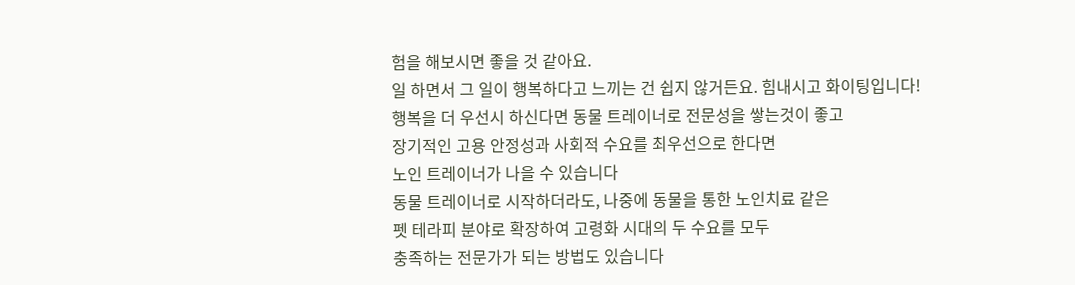험을 해보시면 좋을 것 같아요.
일 하면서 그 일이 행복하다고 느끼는 건 쉽지 않거든요. 힘내시고 화이팅입니다!
행복을 더 우선시 하신다면 동물 트레이너로 전문성을 쌓는것이 좋고
장기적인 고용 안정성과 사회적 수요를 최우선으로 한다면
노인 트레이너가 나을 수 있습니다
동물 트레이너로 시작하더라도, 나중에 동물을 통한 노인치료 같은
펫 테라피 분야로 확장하여 고령화 시대의 두 수요를 모두
충족하는 전문가가 되는 방법도 있습니다